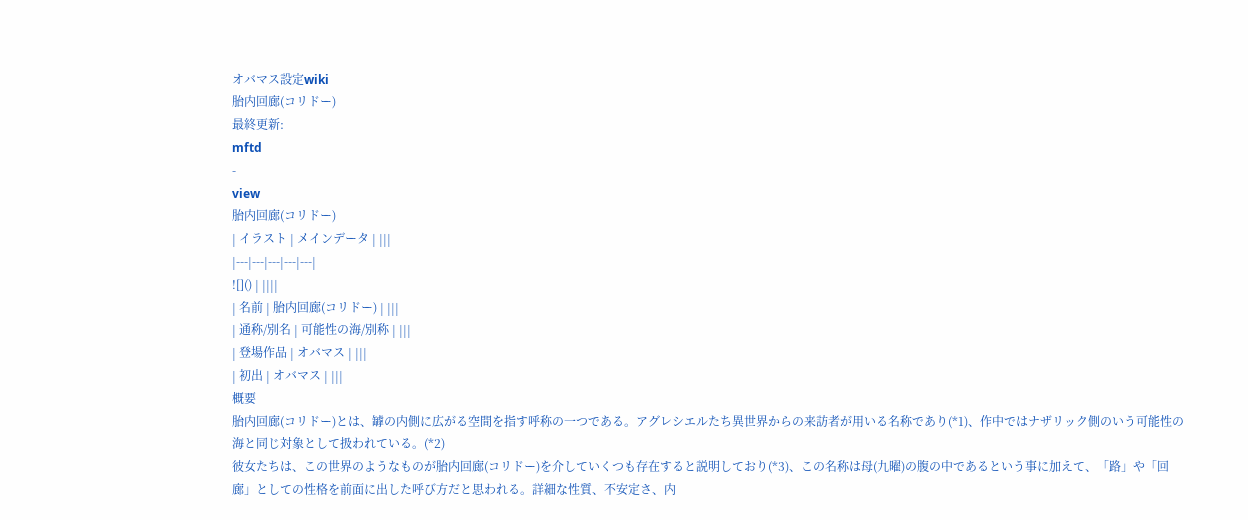オバマス設定wiki
胎内回廊(コリドー)
最終更新:
mftd
-
view
胎内回廊(コリドー)
| イラスト | メインデータ | |||
|---|---|---|---|---|
![]() | ||||
| 名前 | 胎内回廊(コリドー) | |||
| 通称/別名 | 可能性の海/別称 | |||
| 登場作品 | オバマス | |||
| 初出 | オバマス | |||
概要
胎内回廊(コリドー)とは、罅の内側に広がる空間を指す呼称の一つである。アグレシエルたち異世界からの来訪者が用いる名称であり(*1)、作中ではナザリック側のいう可能性の海と同じ対象として扱われている。(*2)
彼女たちは、この世界のようなものが胎内回廊(コリドー)を介していくつも存在すると説明しており(*3)、この名称は母(九曜)の腹の中であるという事に加えて、「路」や「回廊」としての性格を前面に出した呼び方だと思われる。詳細な性質、不安定さ、内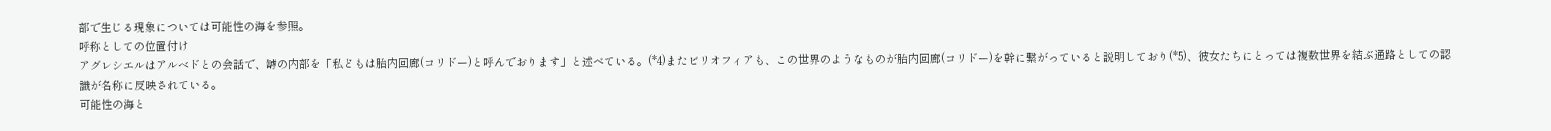部で生じる現象については可能性の海を参照。
呼称としての位置付け
アグレシエルはアルベドとの会話で、罅の内部を「私どもは胎内回廊(コリドー)と呼んでおります」と述べている。(*4)またビリオフィアも、この世界のようなものが胎内回廊(コリドー)を幹に繋がっていると説明しており(*5)、彼女たちにとっては複数世界を結ぶ通路としての認識が名称に反映されている。
可能性の海と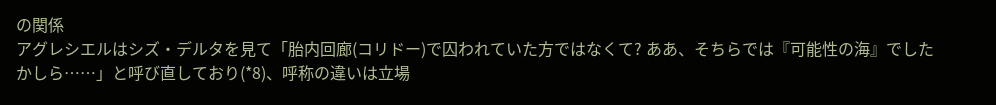の関係
アグレシエルはシズ・デルタを見て「胎内回廊(コリドー)で囚われていた方ではなくて? ああ、そちらでは『可能性の海』でしたかしら……」と呼び直しており(*8)、呼称の違いは立場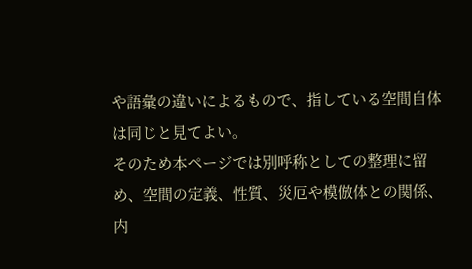や語彙の違いによるもので、指している空間自体は同じと見てよい。
そのため本ページでは別呼称としての整理に留め、空間の定義、性質、災厄や模倣体との関係、内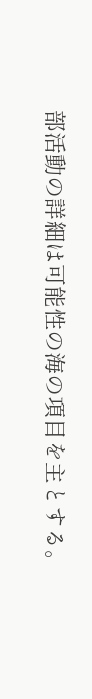部活動の詳細は可能性の海の項目を主とする。